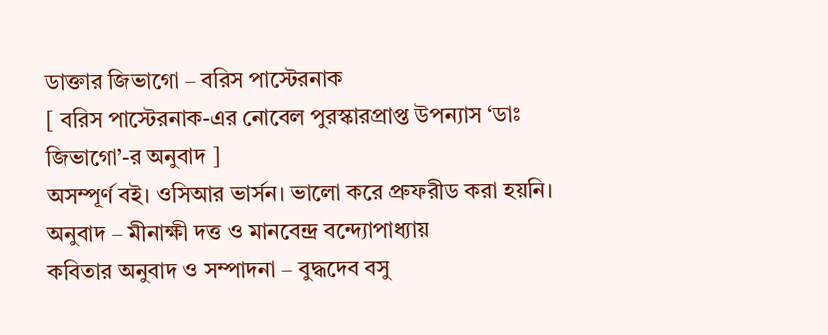ডাক্তার জিভাগো – বরিস পাস্টেরনাক
[ বরিস পাস্টেরনাক-এর নোবেল পুরস্কারপ্রাপ্ত উপন্যাস ‘ডাঃ জিভাগো’-র অনুবাদ ]
অসম্পূর্ণ বই। ওসিআর ভার্সন। ভালো করে প্রুফরীড করা হয়নি।
অনুবাদ – মীনাক্ষী দত্ত ও মানবেন্দ্র বন্দ্যোপাধ্যায়
কবিতার অনুবাদ ও সম্পাদনা – বুদ্ধদেব বসু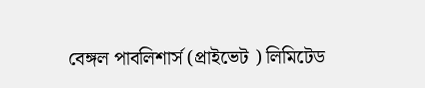বেঙ্গল পাবলিশার্স (প্রাইভেট ) লিমিটেড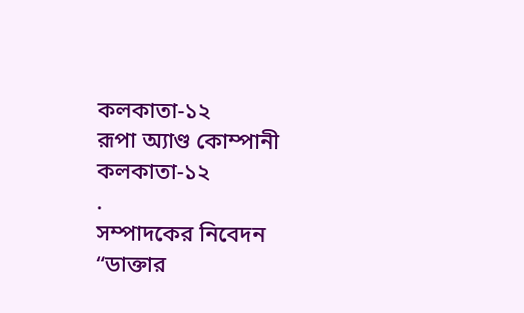কলকাতা-১২
রূপা অ্যাণ্ড কোম্পানী
কলকাতা-১২
.
সম্পাদকের নিবেদন
“ডাক্তার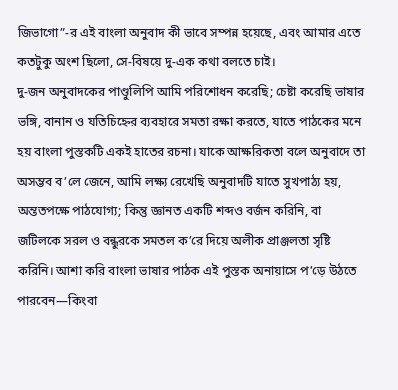জিভাগো”-র এই বাংলা অনুবাদ কী ভাবে সম্পন্ন হয়েছে, এবং আমার এতে কতটুকু অংশ ছিলো, সে-বিষয়ে দু-এক কথা বলতে চাই।
দু-জন অনুবাদকের পাণ্ডুলিপি আমি পরিশোধন করেছি; চেষ্টা করেছি ভাষার ভঙ্গি, বানান ও যতিচিহ্নের ব্যবহারে সমতা রক্ষা করতে, যাতে পাঠকের মনে হয় বাংলা পুস্তকটি একই হাতের রচনা। যাকে আক্ষরিকতা বলে অনুবাদে তা অসম্ভব ব’লে জেনে, আমি লক্ষ্য রেখেছি অনুবাদটি যাতে সুখপাঠ্য হয়, অন্ততপক্ষে পাঠযোগ্য; কিন্তু জ্ঞানত একটি শব্দও বর্জন করিনি, বা জটিলকে সরল ও বন্ধুরকে সমতল ক’রে দিয়ে অলীক প্রাঞ্জলতা সৃষ্টি করিনি। আশা করি বাংলা ভাষার পাঠক এই পুস্তক অনায়াসে প’ড়ে উঠতে পারবেন—কিংবা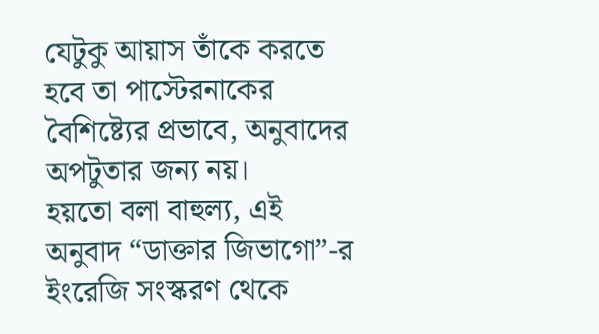যেটুকু আয়াস তাঁকে করতে হবে তা পাস্টেরনাকের বৈশিষ্ট্যের প্রভাবে, অনুবাদের অপটুতার জন্য নয়।
হয়তো বলা বাহুল্য, এই অনুবাদ “ডাক্তার জিভাগো”-র ইংরেজি সংস্করণ থেকে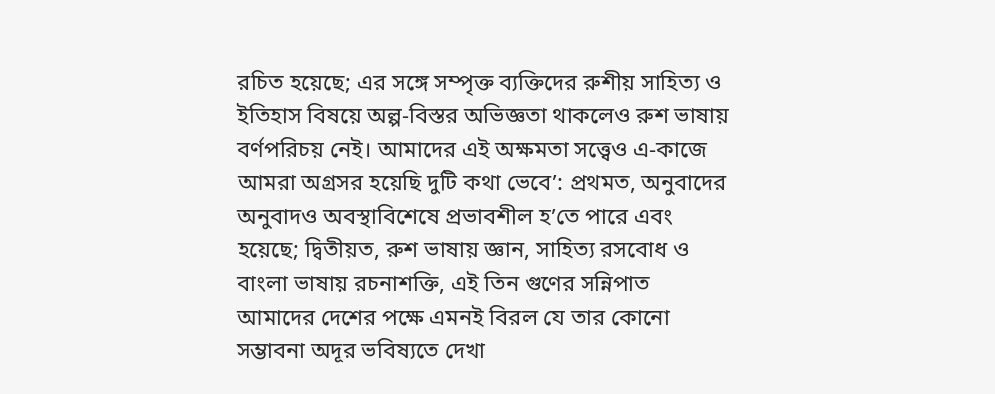রচিত হয়েছে; এর সঙ্গে সম্পৃক্ত ব্যক্তিদের রুশীয় সাহিত্য ও ইতিহাস বিষয়ে অল্প-বিস্তর অভিজ্ঞতা থাকলেও রুশ ভাষায় বর্ণপরিচয় নেই। আমাদের এই অক্ষমতা সত্ত্বেও এ-কাজে আমরা অগ্রসর হয়েছি দুটি কথা ভেবে’: প্রথমত, অনুবাদের অনুবাদও অবস্থাবিশেষে প্রভাবশীল হ’তে পারে এবং হয়েছে; দ্বিতীয়ত, রুশ ভাষায় জ্ঞান, সাহিত্য রসবোধ ও বাংলা ভাষায় রচনাশক্তি, এই তিন গুণের সন্নিপাত আমাদের দেশের পক্ষে এমনই বিরল যে তার কোনো সম্ভাবনা অদূর ভবিষ্যতে দেখা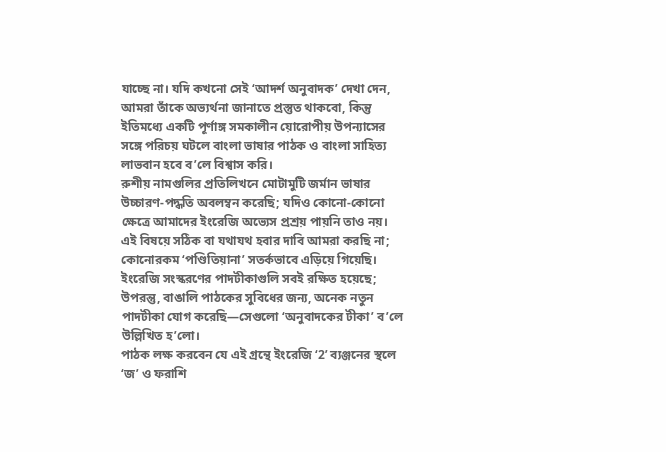যাচ্ছে না। যদি কখনো সেই ‘আদর্শ অনুবাদক’ দেখা দেন, আমরা তাঁকে অভ্যর্থনা জানাতে প্রস্তুত থাকবো, কিন্তু ইতিমধ্যে একটি পূর্ণাঙ্গ সমকালীন য়োরোপীয় উপন্যাসের সঙ্গে পরিচয় ঘটলে বাংলা ভাষার পাঠক ও বাংলা সাহিত্য লাভবান হবে ব’লে বিশ্বাস করি।
রুশীয় নামগুলির প্রতিলিখনে মোটামুটি জর্মান ভাষার উচ্চারণ-পদ্ধতি অবলম্বন করেছি; যদিও কোনো-কোনো ক্ষেত্রে আমাদের ইংরেজি অভ্যেস প্রশ্রয় পায়নি তাও নয়। এই বিষয়ে সঠিক বা যথাযথ হবার দাবি আমরা করছি না; কোনোরকম ‘পণ্ডিতিয়ানা’ সতর্কভাবে এড়িয়ে গিয়েছি। ইংরেজি সংস্করণের পাদটীকাগুলি সবই রক্ষিত হয়েছে; উপরন্তু, বাঙালি পাঠকের সুবিধের জন্য, অনেক নতুন পাদটীকা যোগ করেছি—সেগুলো ‘অনুবাদকের টীকা’ ব’লে উল্লিখিত হ’লো।
পাঠক লক্ষ করবেন যে এই গ্রন্থে ইংরেজি ‘2’ ব্যঞ্জনের স্থলে ‘জ’ ও ফরাশি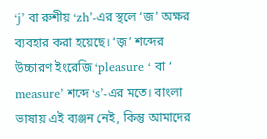‘j’ বা রুশীয় ‘zh’-এর স্থলে ‘জ’ অক্ষর ব্যবহার করা হয়েছে। ‘জ়’ শব্দের উচ্চারণ ইংরেজি ‘pleasure ‘ বা ‘ measure’ শব্দে ‘s’-এর মতে। বাংলা ভাষায় এই ব্যঞ্জন নেই, কিন্তু আমাদের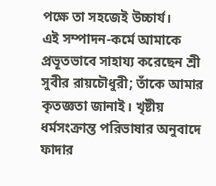পক্ষে তা সহজেই উচ্চাৰ্য।
এই সম্পাদন-কর্মে আমাকে প্রভূতভাবে সাহায্য করেছেন শ্রী সুবীর রায়চৌধুরী; তাঁকে আমার কৃতজ্ঞতা জানাই। খৃষ্টীয় ধর্মসংক্রান্ত পরিভাষার অনুবাদে ফাদার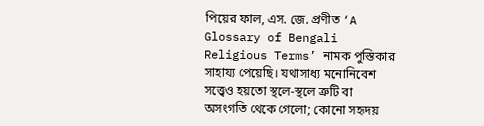পিয়ের ফাল, এস. জে. প্রণীত ‘A Glossary of Bengali Religious Terms’ নামক পুস্তিকার সাহায্য পেয়েছি। যথাসাধ্য মনোনিবেশ সত্ত্বেও হয়তো স্থলে-স্থলে ত্রুটি বা অসংগতি থেকে গেলো; কোনো সহৃদয়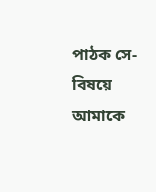পাঠক সে-বিষয়ে আমাকে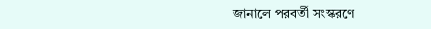জানালে পরবর্তী সংস্করণে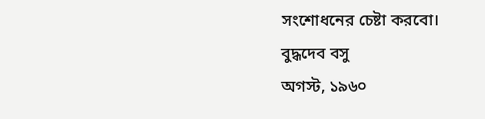সংশোধনের চেষ্টা করবো।
বুদ্ধদেব বসু
অগস্ট, ১৯৬০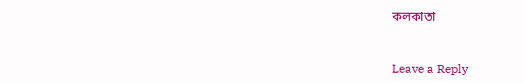কলকাতা



Leave a Reply